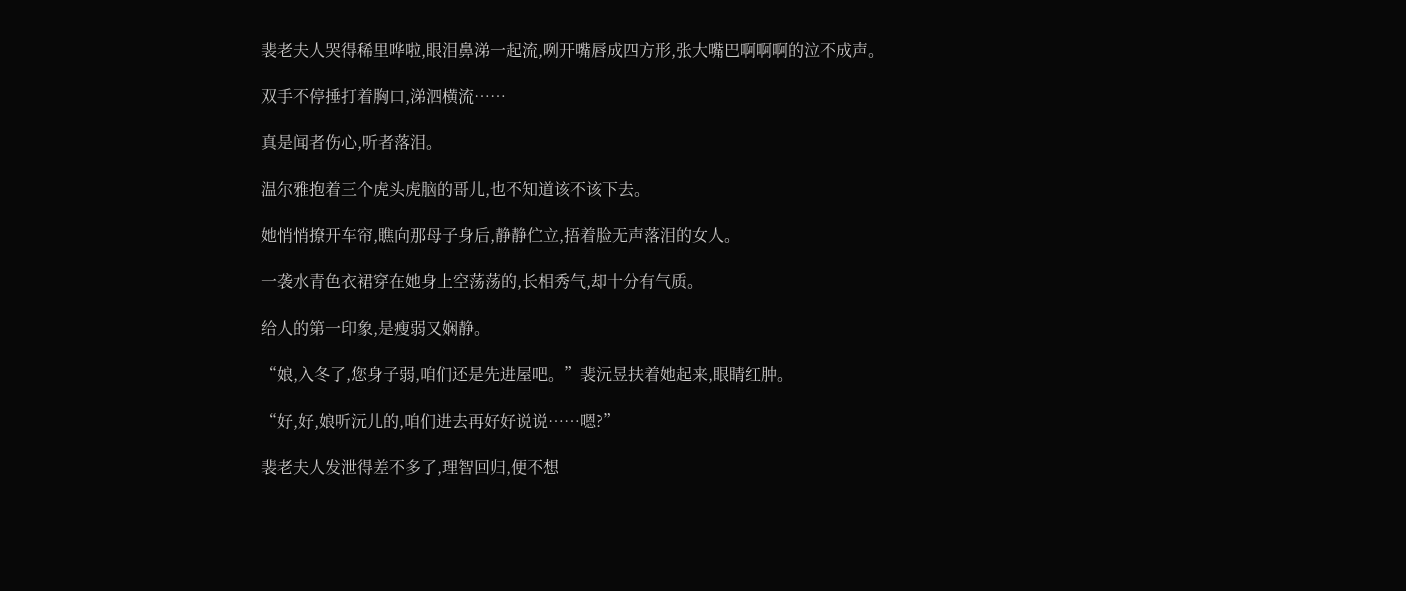裴老夫人哭得稀里哗啦,眼泪鼻涕一起流,咧开嘴唇成四方形,张大嘴巴啊啊啊的泣不成声。

双手不停捶打着胸口,涕泗横流……

真是闻者伤心,听者落泪。

温尔雅抱着三个虎头虎脑的哥儿,也不知道该不该下去。

她悄悄撩开车帘,瞧向那母子身后,静静伫立,捂着脸无声落泪的女人。

一袭水青色衣裙穿在她身上空荡荡的,长相秀气,却十分有气质。

给人的第一印象,是瘦弱又娴静。

“娘,入冬了,您身子弱,咱们还是先进屋吧。”裴沅昱扶着她起来,眼睛红肿。

“好,好,娘听沅儿的,咱们进去再好好说说……嗯?”

裴老夫人发泄得差不多了,理智回归,便不想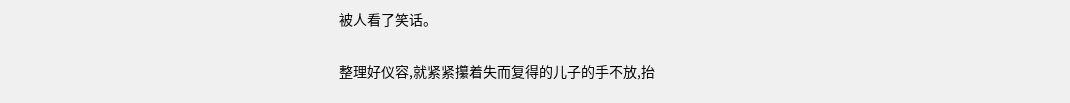被人看了笑话。

整理好仪容,就紧紧攥着失而复得的儿子的手不放,抬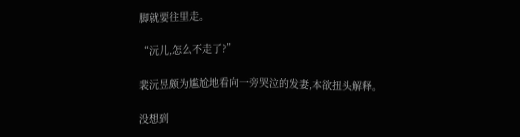脚就要往里走。

“沅儿,怎么不走了?”

裴沅昱颇为尴尬地看向一旁哭泣的发妻,本欲扭头解释。

没想到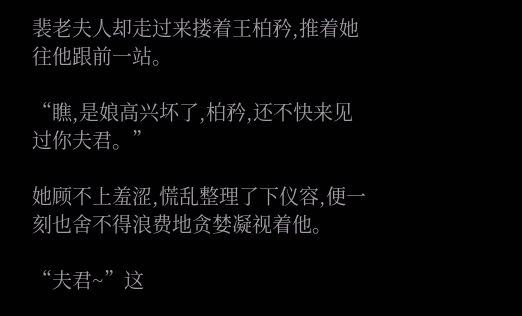裴老夫人却走过来搂着王柏矜,推着她往他跟前一站。

“瞧,是娘高兴坏了,柏矜,还不快来见过你夫君。”

她顾不上羞涩,慌乱整理了下仪容,便一刻也舍不得浪费地贪婪凝视着他。

“夫君~”这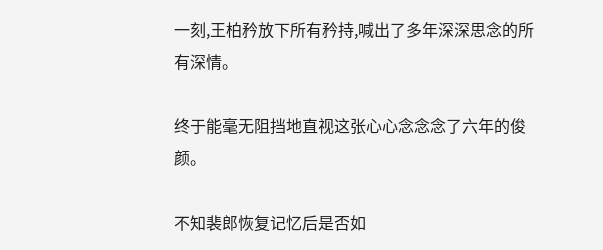一刻,王柏矜放下所有矜持,喊出了多年深深思念的所有深情。

终于能毫无阻挡地直视这张心心念念念了六年的俊颜。

不知裴郎恢复记忆后是否如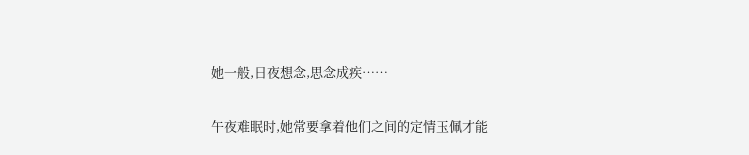她一般,日夜想念,思念成疾……

午夜难眠时,她常要拿着他们之间的定情玉佩才能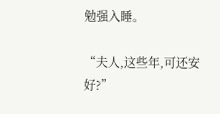勉强入睡。

“夫人,这些年,可还安好?”